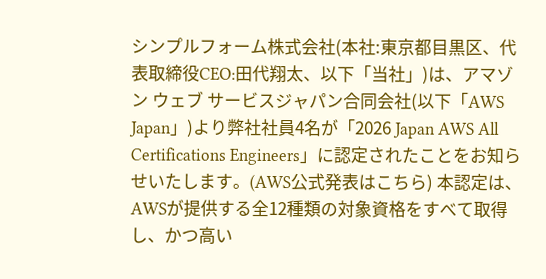シンプルフォーム株式会社(本社:東京都目黒区、代表取締役CEO:田代翔太、以下「当社」)は、アマゾン ウェブ サービスジャパン合同会社(以下「AWS Japan」)より弊社社員4名が「2026 Japan AWS All Certifications Engineers」に認定されたことをお知らせいたします。(AWS公式発表はこちら) 本認定は、AWSが提供する全12種類の対象資格をすべて取得し、かつ高い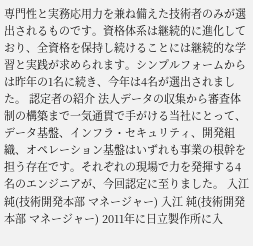専門性と実務応用力を兼ね備えた技術者のみが選出されるものです。資格体系は継続的に進化しており、全資格を保持し続けることには継続的な学習と実践が求められます。シンプルフォームからは昨年の1名に続き、今年は4名が選出されました。 認定者の紹介 法人データの収集から審査体制の構築まで一気通貫で手がける当社にとって、データ基盤、インフラ・セキュリティ、開発組織、オペレーション基盤はいずれも事業の根幹を担う存在です。それぞれの現場で力を発揮する4名のエンジニアが、今回認定に至りました。 入江 純(技術開発本部 マネージャー) 入江 純(技術開発本部 マネージャー) 2011年に日立製作所に入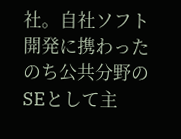社。自社ソフト開発に携わったのち公共分野のSEとして主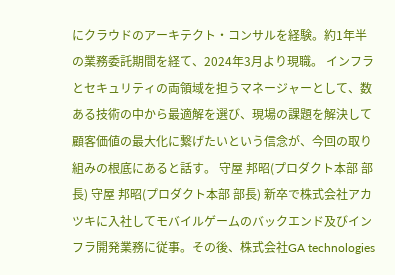にクラウドのアーキテクト・コンサルを経験。約1年半の業務委託期間を経て、2024年3月より現職。 インフラとセキュリティの両領域を担うマネージャーとして、数ある技術の中から最適解を選び、現場の課題を解決して顧客価値の最大化に繋げたいという信念が、今回の取り組みの根底にあると話す。 守屋 邦昭(プロダクト本部 部長) 守屋 邦昭(プロダクト本部 部長) 新卒で株式会社アカツキに入社してモバイルゲームのバックエンド及びインフラ開発業務に従事。その後、株式会社GA technologies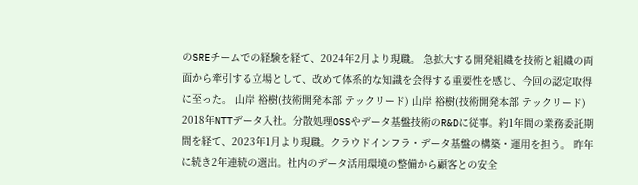のSREチームでの経験を経て、2024年2月より現職。 急拡大する開発組織を技術と組織の両面から牽引する立場として、改めて体系的な知識を会得する重要性を感じ、今回の認定取得に至った。 山岸 裕樹(技術開発本部 テックリード) 山岸 裕樹(技術開発本部 テックリード) 2018年NTTデータ入社。分散処理OSSやデータ基盤技術のR&Dに従事。約1年間の業務委託期間を経て、2023年1月より現職。クラウドインフラ・データ基盤の構築・運用を担う。 昨年に続き2年連続の選出。社内のデータ活用環境の整備から顧客との安全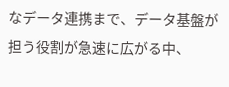なデータ連携まで、データ基盤が担う役割が急速に広がる中、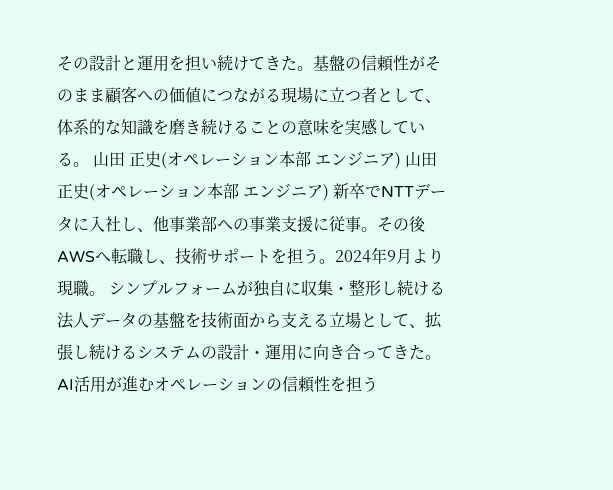その設計と運用を担い続けてきた。基盤の信頼性がそのまま顧客への価値につながる現場に立つ者として、体系的な知識を磨き続けることの意味を実感している。 山田 正史(オペレーション本部 エンジニア) 山田 正史(オペレーション本部 エンジニア) 新卒でNTTデータに入社し、他事業部への事業支援に従事。その後AWSへ転職し、技術サポートを担う。2024年9月より現職。 シンプルフォームが独自に収集・整形し続ける法人データの基盤を技術面から支える立場として、拡張し続けるシステムの設計・運用に向き合ってきた。AI活用が進むオペレーションの信頼性を担う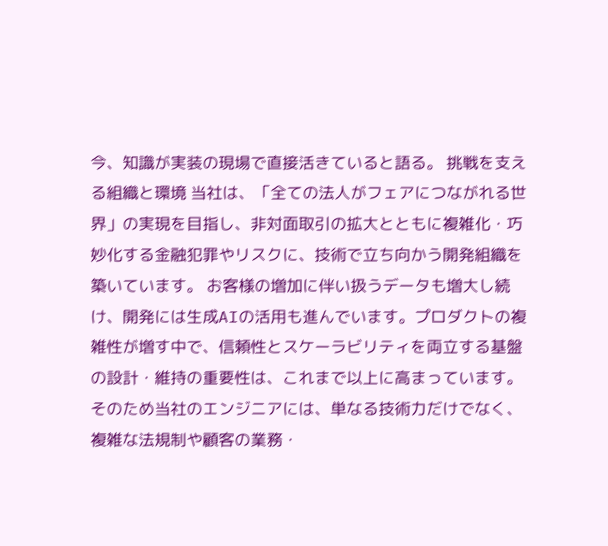今、知識が実装の現場で直接活きていると語る。 挑戦を支える組織と環境 当社は、「全ての法人がフェアにつながれる世界」の実現を目指し、非対面取引の拡大とともに複雑化・巧妙化する金融犯罪やリスクに、技術で立ち向かう開発組織を築いています。 お客様の増加に伴い扱うデータも増大し続け、開発には生成AIの活用も進んでいます。プロダクトの複雑性が増す中で、信頼性とスケーラビリティを両立する基盤の設計・維持の重要性は、これまで以上に高まっています。 そのため当社のエンジニアには、単なる技術力だけでなく、複雑な法規制や顧客の業務・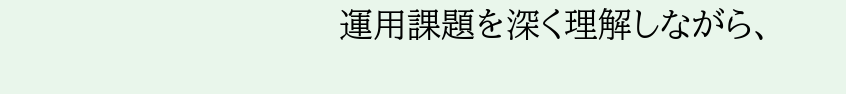運用課題を深く理解しながら、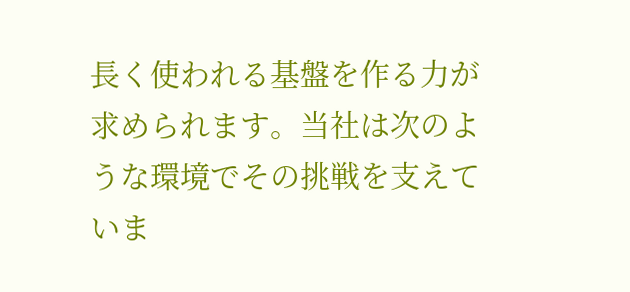長く使われる基盤を作る力が求められます。当社は次のような環境でその挑戦を支えていま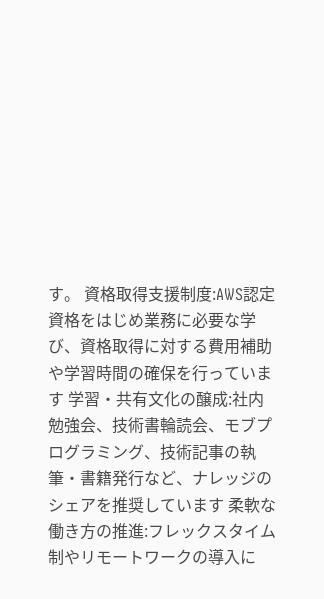す。 資格取得支援制度:AWS認定資格をはじめ業務に必要な学び、資格取得に対する費用補助や学習時間の確保を行っています 学習・共有文化の醸成:社内勉強会、技術書輪読会、モブプログラミング、技術記事の執筆・書籍発行など、ナレッジのシェアを推奨しています 柔軟な働き方の推進:フレックスタイム制やリモートワークの導入に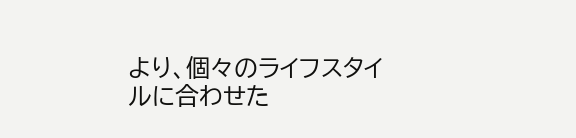より、個々のライフスタイルに合わせた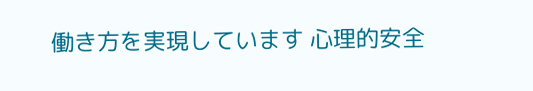働き方を実現しています 心理的安全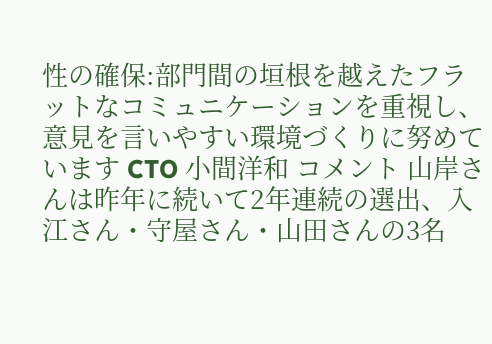性の確保:部門間の垣根を越えたフラットなコミュニケーションを重視し、意見を言いやすい環境づくりに努めています CTO 小間洋和 コメント 山岸さんは昨年に続いて2年連続の選出、入江さん・守屋さん・山田さんの3名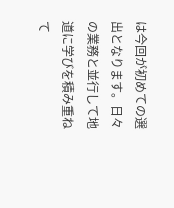は今回が初めての選出となります。日々の業務と並行して地道に学びを積み重ねて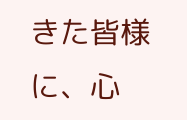きた皆様に、心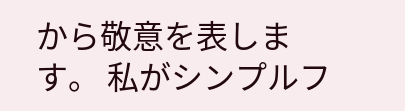から敬意を表します。 私がシンプルフ